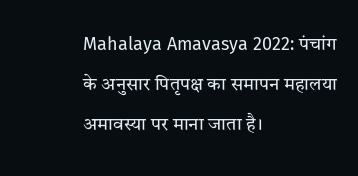Mahalaya Amavasya 2022: पंचांग के अनुसार पितृपक्ष का समापन महालया अमावस्या पर माना जाता है।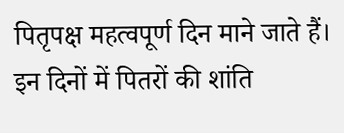पितृपक्ष महत्वपूर्ण दिन माने जाते हैं। इन दिनों में पितरों की शांति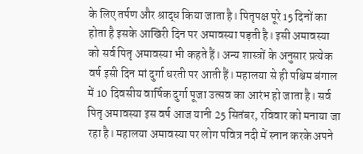के लिए तर्पण और श्राद्ध किया जाता है। पितृपक्ष पूरे 15 दिनों का होता है इसके आखिरी दिन पर अमावस्या पड़ती है। इसी अमावस्या को सर्व पितृ अमावस्या भी कहते हैं। अन्य शास्त्रों के अनुसार प्रत्येक वर्ष इसी दिन मां दुर्गा धरती पर आती हैं। महालया से ही पश्चिम बंगाल में 10 दिवसीय वार्षिक दुर्गा पूजा उत्सव का आरंभ हो जाता है। सर्व पितृ अमावस्या इस वर्ष आज यानी 25 सितंबर, रविवार को मनाया जा रहा है। महालया अमावस्या पर लोग पवित्र नदी में स्नान करके अपने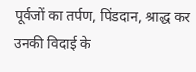पूर्वजों का तर्पण, पिंडदान, श्राद्ध कर उनकी विदाई के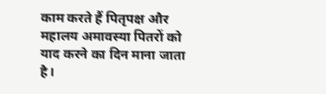काम करते हैं पितृपक्ष और महालय अमावस्या पितरों को याद करने का दिन माना जाता है।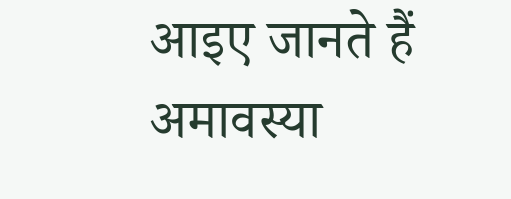आइए जानते हैं अमावस्या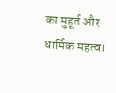का मुहूर्त और धार्मिक महत्व।